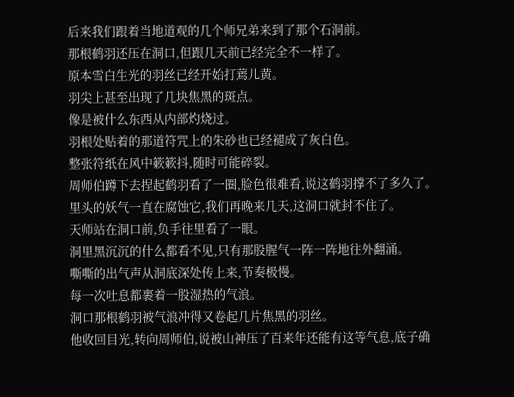后来我们跟着当地道观的几个师兄弟来到了那个石洞前。
那根鹤羽还压在洞口,但跟几天前已经完全不一样了。
原本雪白生光的羽丝已经开始打蔫儿黄。
羽尖上甚至出现了几块焦黑的斑点。
像是被什么东西从内部灼烧过。
羽根处贴着的那道符咒上的朱砂也已经褪成了灰白色。
整张符纸在风中簌簌抖,随时可能碎裂。
周师伯蹲下去捏起鹤羽看了一圈,脸色很难看,说这鹤羽撑不了多久了。
里头的妖气一直在腐蚀它,我们再晚来几天,这洞口就封不住了。
天师站在洞口前,负手往里看了一眼。
洞里黑沉沉的什么都看不见,只有那股腥气一阵一阵地往外翻涌。
嘶嘶的出气声从洞底深处传上来,节奏极慢。
每一次吐息都裹着一股湿热的气浪。
洞口那根鹤羽被气浪冲得又卷起几片焦黑的羽丝。
他收回目光,转向周师伯,说被山神压了百来年还能有这等气息,底子确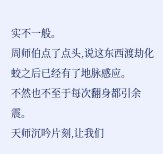实不一般。
周师伯点了点头,说这东西渡劫化蛟之后已经有了地脉感应。
不然也不至于每次翻身都引余震。
天师沉吟片刻,让我们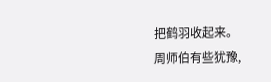把鹤羽收起来。
周师伯有些犹豫,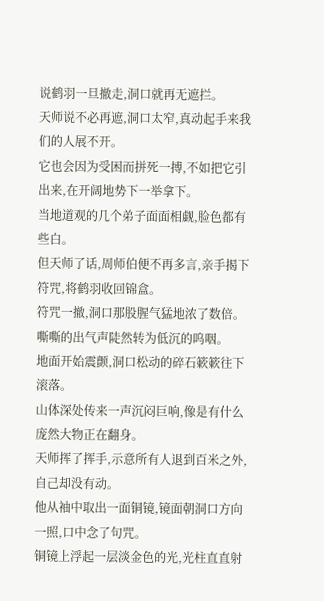说鹤羽一旦撤走,洞口就再无遮拦。
天师说不必再遮,洞口太窄,真动起手来我们的人展不开。
它也会因为受困而拼死一搏,不如把它引出来,在开阔地势下一举拿下。
当地道观的几个弟子面面相觑,脸色都有些白。
但天师了话,周师伯便不再多言,亲手揭下符咒,将鹤羽收回锦盒。
符咒一撤,洞口那股腥气猛地浓了数倍。
嘶嘶的出气声陡然转为低沉的呜咽。
地面开始震颤,洞口松动的碎石簌簌往下滚落。
山体深处传来一声沉闷巨响,像是有什么庞然大物正在翻身。
天师挥了挥手,示意所有人退到百米之外,自己却没有动。
他从袖中取出一面铜镜,镜面朝洞口方向一照,口中念了句咒。
铜镜上浮起一层淡金色的光,光柱直直射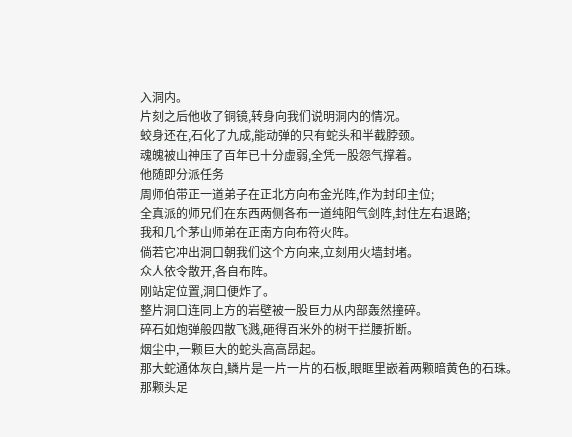入洞内。
片刻之后他收了铜镜,转身向我们说明洞内的情况。
蛟身还在,石化了九成,能动弹的只有蛇头和半截脖颈。
魂魄被山神压了百年已十分虚弱,全凭一股怨气撑着。
他随即分派任务
周师伯带正一道弟子在正北方向布金光阵,作为封印主位;
全真派的师兄们在东西两侧各布一道纯阳气剑阵,封住左右退路;
我和几个茅山师弟在正南方向布符火阵。
倘若它冲出洞口朝我们这个方向来,立刻用火墙封堵。
众人依令散开,各自布阵。
刚站定位置,洞口便炸了。
整片洞口连同上方的岩壁被一股巨力从内部轰然撞碎。
碎石如炮弹般四散飞溅,砸得百米外的树干拦腰折断。
烟尘中,一颗巨大的蛇头高高昂起。
那大蛇通体灰白,鳞片是一片一片的石板,眼眶里嵌着两颗暗黄色的石珠。
那颗头足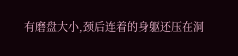有磨盘大小,颈后连着的身躯还压在洞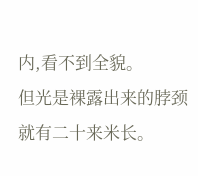内,看不到全貌。
但光是裸露出来的脖颈就有二十来米长。